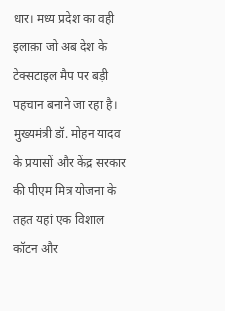धार। मध्य प्रदेश का वही इलाक़ा जो अब देश के टेक्सटाइल मैप पर बड़ी पहचान बनाने जा रहा है। मुख्यमंत्री डॉ. मोहन यादव के प्रयासों और केंद्र सरकार की पीएम मित्र योजना के तहत यहां एक विशाल कॉटन और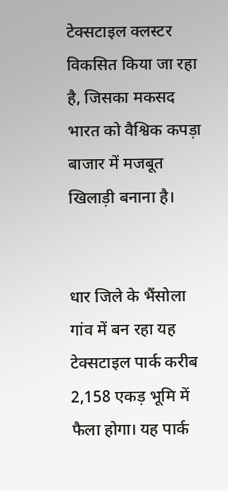टेक्सटाइल क्लस्टर विकसित किया जा रहा है, जिसका मकसद भारत को वैश्विक कपड़ा बाजार में मजबूत खिलाड़ी बनाना है।


धार जिले के भैंसोला गांव में बन रहा यह टेक्सटाइल पार्क करीब 2,158 एकड़ भूमि में फैला होगा। यह पार्क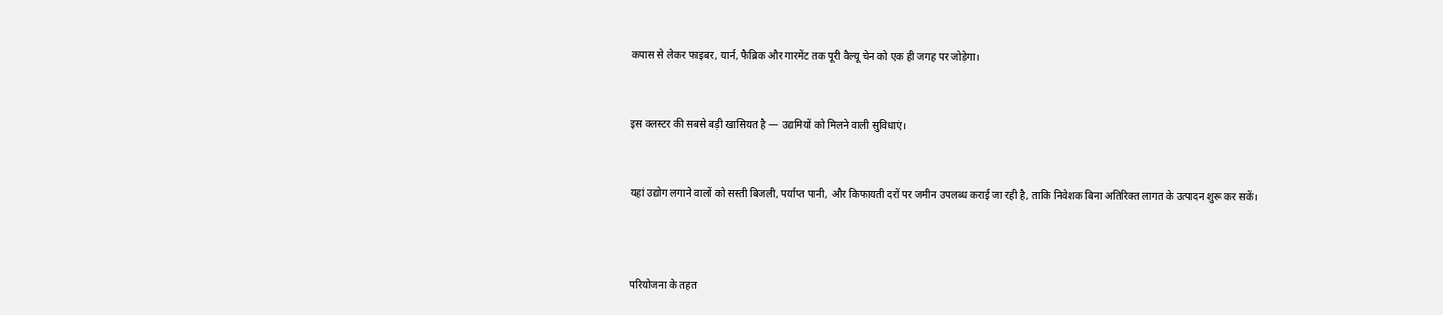कपास से लेकर फाइबर, यार्न, फैब्रिक और गारमेंट तक पूरी वैल्यू चेन को एक ही जगह पर जोड़ेगा।


इस क्लस्टर की सबसे बड़ी खासियत है — उद्यमियों को मिलने वाली सुविधाएं।


यहां उद्योग लगाने वालों को सस्ती बिजली, पर्याप्त पानी, और किफायती दरों पर जमीन उपलब्ध कराई जा रही है, ताकि निवेशक बिना अतिरिक्त लागत के उत्पादन शुरू कर सकें।



परियोजना के तहत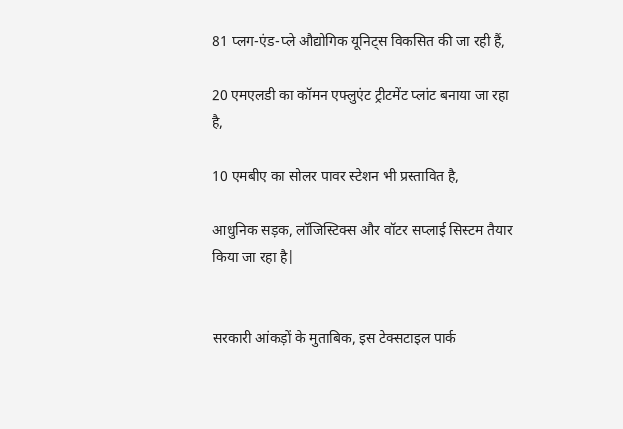81 प्लग-एंड-प्ले औद्योगिक यूनिट्स विकसित की जा रही हैं,

20 एमएलडी का कॉमन एफ्लुएंट ट्रीटमेंट प्लांट बनाया जा रहा है,

10 एमबीए का सोलर पावर स्टेशन भी प्रस्तावित है,

आधुनिक सड़क, लॉजिस्टिक्स और वॉटर सप्लाई सिस्टम तैयार किया जा रहा है|


सरकारी आंकड़ों के मुताबिक, इस टेक्सटाइल पार्क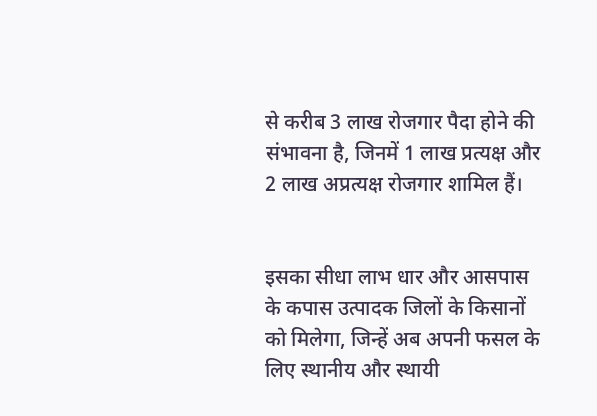से करीब 3 लाख रोजगार पैदा होने की संभावना है, जिनमें 1 लाख प्रत्यक्ष और 2 लाख अप्रत्यक्ष रोजगार शामिल हैं।


इसका सीधा लाभ धार और आसपास के कपास उत्पादक जिलों के किसानों को मिलेगा, जिन्हें अब अपनी फसल के लिए स्थानीय और स्थायी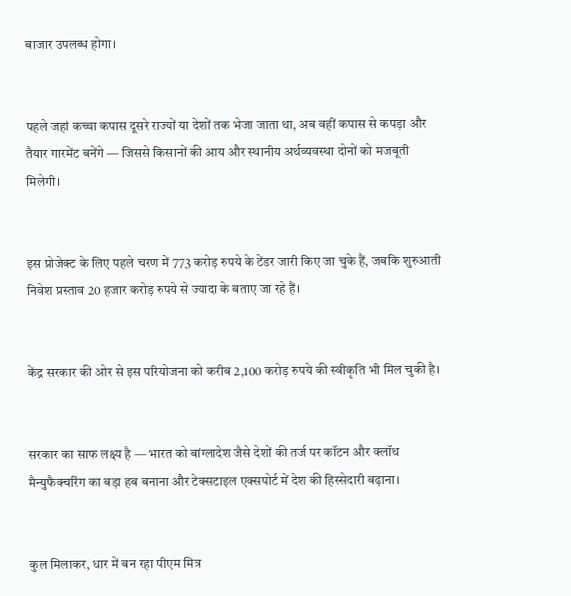बाजार उपलब्ध होगा।


पहले जहां कच्चा कपास दूसरे राज्यों या देशों तक भेजा जाता था, अब वहीं कपास से कपड़ा और तैयार गारमेंट बनेंगे — जिससे किसानों की आय और स्थानीय अर्थव्यवस्था दोनों को मजबूती मिलेगी।


इस प्रोजेक्ट के लिए पहले चरण में 773 करोड़ रुपये के टेंडर जारी किए जा चुके हैं, जबकि शुरुआती निवेश प्रस्ताव 20 हजार करोड़ रुपये से ज्यादा के बताए जा रहे हैं।


केंद्र सरकार की ओर से इस परियोजना को करीब 2,100 करोड़ रुपये की स्वीकृति भी मिल चुकी है।


सरकार का साफ लक्ष्य है — भारत को बांग्लादेश जैसे देशों की तर्ज पर कॉटन और क्लॉथ मैन्युफैक्चरिंग का बड़ा हब बनाना और टेक्सटाइल एक्सपोर्ट में देश की हिस्सेदारी बढ़ाना।


कुल मिलाकर, धार में बन रहा पीएम मित्र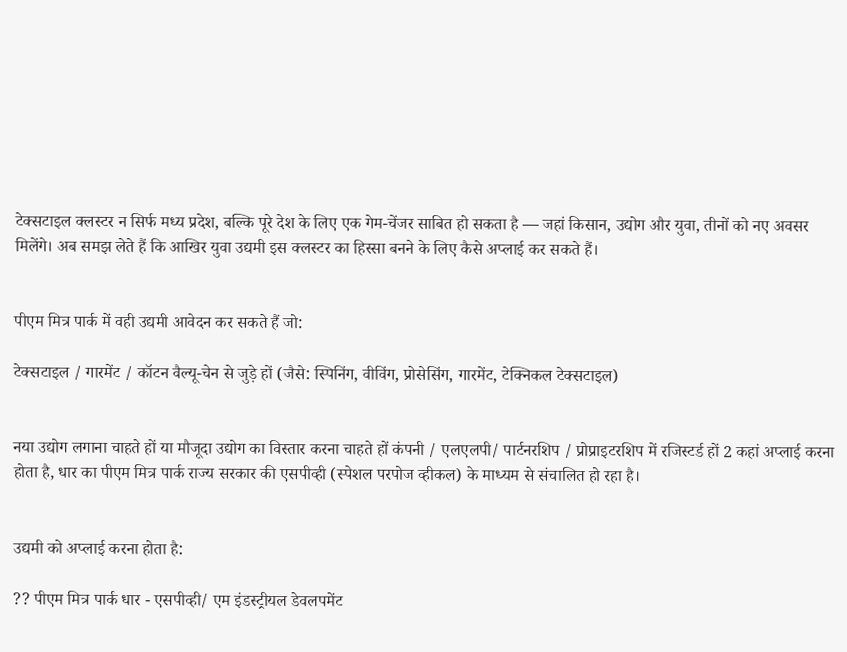टेक्सटाइल क्लस्टर न सिर्फ मध्य प्रदेश, बल्कि पूरे देश के लिए एक गेम-चेंजर साबित हो सकता है — जहां किसान, उद्योग और युवा, तीनों को नए अवसर मिलेंगे। अब समझ लेते हैं कि आखिर युवा उद्यमी इस क्लस्टर का हिस्सा बनने के लिए कैसे अप्लाई कर सकते हैं।


पीएम मित्र पार्क में वही उद्यमी आवेदन कर सकते हैं जो:

टेक्सटाइल / गारमेंट / कॉटन वैल्यू-चेन से जुड़े हों (जैसे: स्पिनिंग, वीविंग, प्रोसेसिंग, गारमेंट, टेक्निकल टेक्सटाइल)


नया उद्योग लगाना चाहते हों या मौजूदा उद्योग का विस्तार करना चाहते हों कंपनी / एलएलपी/ पार्टनरशिप / प्रोप्राइटरशिप में रजिस्टर्ड हों 2 कहां अप्लाई करना होता है, धार का पीएम मित्र पार्क राज्य सरकार की एसपीव्ही (स्पेशल परपोज व्हीकल) के माध्यम से संचालित हो रहा है।


उद्यमी को अप्लाई करना होता है:

?? पीएम मित्र पार्क धार - एसपीव्ही/ एम इंडस्ट्रीयल डेवलपमेंट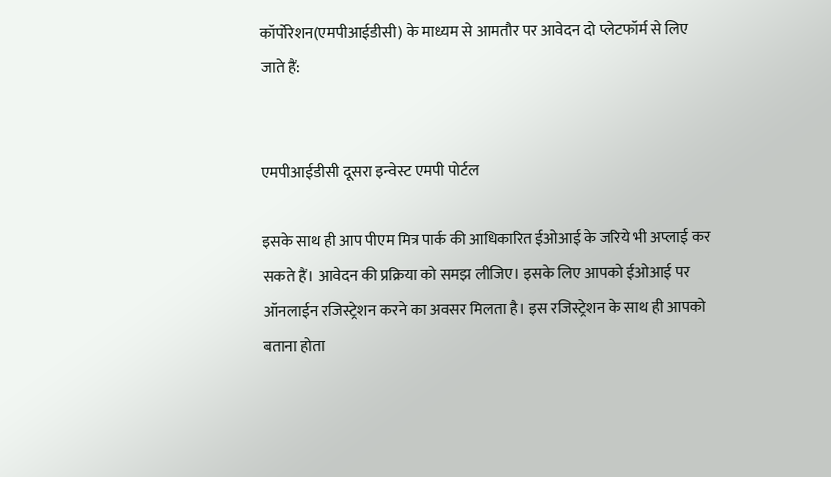कॉर्पोरेशन(एमपीआईडीसी) के माध्यम से आमतौर पर आवेदन दो प्लेटफॉर्म से लिए जाते हैं:


एमपीआईडीसी दूसरा इन्वेस्ट एमपी पोर्टल

इसके साथ ही आप पीएम मित्र पार्क की आधिकारित ईओआई के जरिये भी अप्लाई कर सकते हैं। आवेदन की प्रक्रिया को समझ लीजिए। इसके लिए आपको ईओआई पर ऑनलाईन रजिस्ट्रेशन करने का अवसर मिलता है। इस रजिस्ट्रेशन के साथ ही आपको बताना होता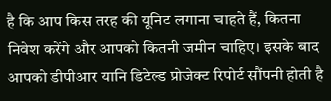है कि आप किस तरह की यूनिट लगाना चाहते हैं, कितना निवेश करेंगे और आपको कितनी जमीन चाहिए। इसके बाद आपको डीपीआर यानि डिटेल्ड प्रोजेक्ट रिपोर्ट सौंपनी होती है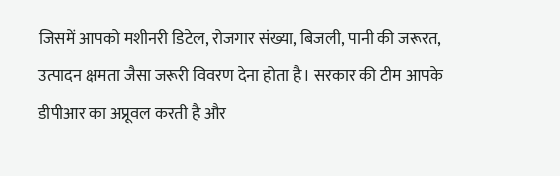जिसमें आपको मशीनरी डिटेल, रोजगार संख्या, बिजली, पानी की जरूरत, उत्पादन क्षमता जैसा जरूरी विवरण देना होता है। सरकार की टीम आपके डीपीआर का अप्रूवल करती है और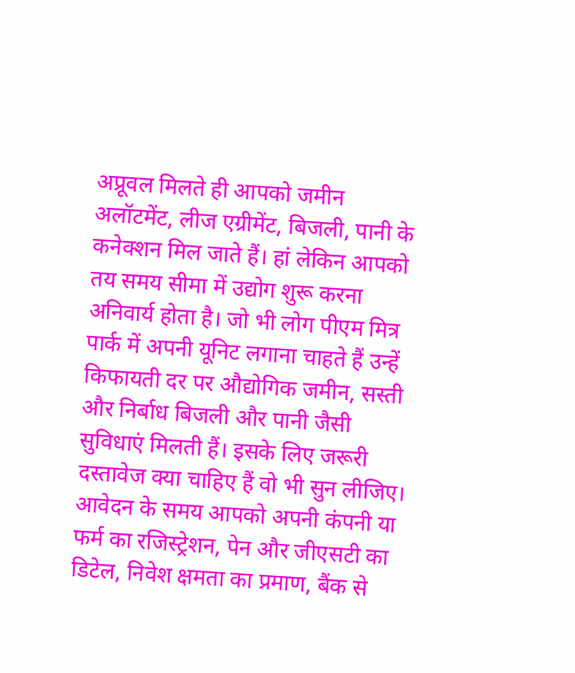अप्रूवल मिलते ही आपको जमीन अलॉटमेंट, लीज एग्रीमेंट, बिजली, पानी के कनेक्शन मिल जाते हैं। हां लेकिन आपको तय समय सीमा में उद्योग शुरू करना अनिवार्य होता है। जो भी लोग पीएम मित्र पार्क में अपनी यूनिट लगाना चाहते हैं उन्हें किफायती दर पर औद्योगिक जमीन, सस्ती और निर्बाध बिजली और पानी जैसी सुविधाएं मिलती हैं। इसके लिए जरूरी दस्तावेज क्या चाहिए हैं वो भी सुन लीजिए। आवेदन के समय आपको अपनी कंपनी या फर्म का रजिस्ट्रेशन, पेन और जीएसटी का डिटेल, निवेश क्षमता का प्रमाण, बैंक से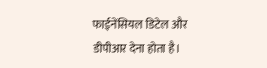फाईनेंसियल डिटेल और डीपीआर देना होता है।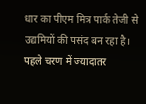धार का पीएम मित्र पार्क तेजी से उद्यमियों की पसंद बन रहा है। पहले चरण में ज्यादातर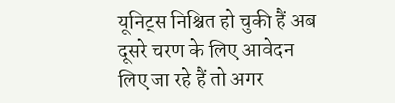यूनिट्स निश्चित हो चुकी हैं अब दूसरे चरण के लिए आवेदन लिए जा रहे हैं तो अगर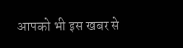आपको भी इस खबर से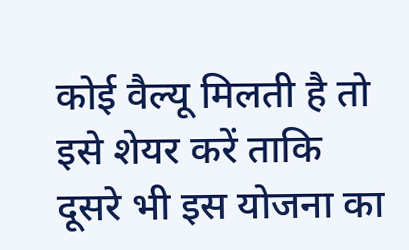कोई वैल्यू मिलती है तो इसे शेयर करें ताकि दूसरे भी इस योजना का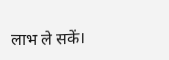लाभ ले सकें।